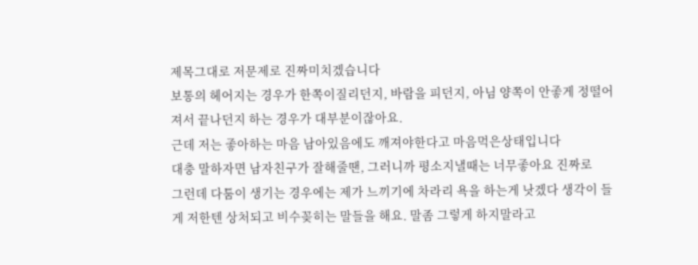제목그대로 저문제로 진짜미치겠습니다
보통의 헤어지는 경우가 한쪽이질리던지, 바람을 피던지, 아님 양쪽이 안좋게 정떨어져서 끝나던지 하는 경우가 대부분이잖아요.
근데 저는 좋아하는 마음 남아있음에도 깨져야한다고 마음먹은상태입니다
대충 말하자면 남자친구가 잘해줄땐, 그러니까 평소지낼때는 너무좋아요 진짜로
그런데 다툼이 생기는 경우에는 제가 느끼기에 차라리 욕을 하는게 낫겠다 생각이 들게 저한텐 상처되고 비수꽂히는 말들을 해요. 말좀 그렇게 하지말라고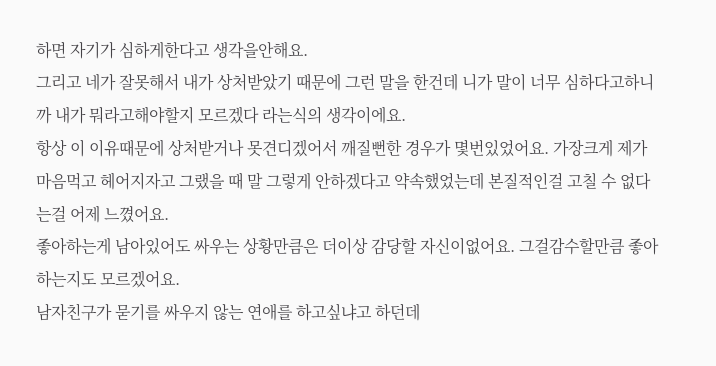하면 자기가 심하게한다고 생각을안해요.
그리고 네가 잘못해서 내가 상처받았기 때문에 그런 말을 한건데 니가 말이 너무 심하다고하니까 내가 뭐라고해야할지 모르겠다 라는식의 생각이에요.
항상 이 이유때문에 상처받거나 못견디겠어서 깨질뻔한 경우가 몇번있었어요. 가장크게 제가 마음먹고 헤어지자고 그랬을 때 말 그렇게 안하겠다고 약속했었는데 본질적인걸 고칠 수 없다는걸 어제 느꼈어요.
좋아하는게 남아있어도 싸우는 상황만큼은 더이상 감당할 자신이없어요. 그걸감수할만큼 좋아하는지도 모르겠어요.
남자친구가 묻기를 싸우지 않는 연애를 하고싶냐고 하던데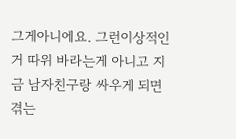그게아니에요. 그런이상적인거 따위 바라는게 아니고 지금 남자친구랑 싸우게 되면 겪는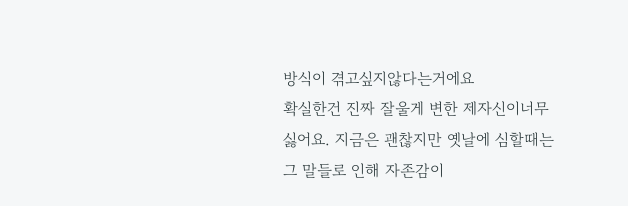방식이 겪고싶지않다는거에요
확실한건 진짜 잘울게 변한 제자신이너무싫어요. 지금은 괜찮지만 옛날에 심할때는 그 말들로 인해 자존감이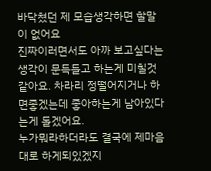바닥쳤던 제 모습생각하면 할말이 없어요
진짜이러면서도 아까 보고싶다는 생각이 문득들고 하는게 미칠것같아요. 차라리 정떨어지거나 하면좋겠는데 좋아하는게 남아있다는게 돌겠어요.
누가뭐라하더라도 결국에 제마음대로 하게되있겠지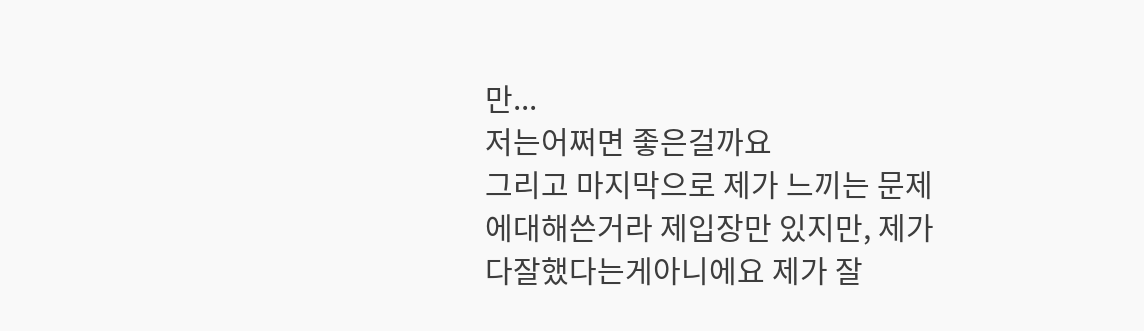만...
저는어쩌면 좋은걸까요
그리고 마지막으로 제가 느끼는 문제에대해쓴거라 제입장만 있지만, 제가 다잘했다는게아니에요 제가 잘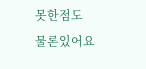못한점도 물론있어요